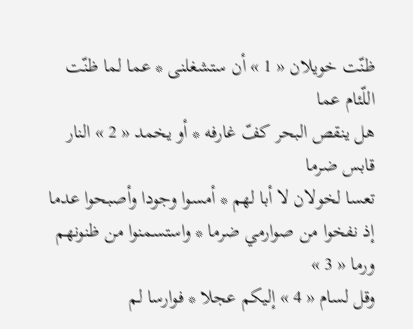ظنّت خويلان « 1 » أن ستشغلنى * عما لما ظنّت اللّئام عما
هل ينقص البحر كفّ غارفه * أو يخمد « 2 » النار قابس ضرما
تعسا لخولان لا أبا لهم * أمسوا وجودا وأصبحوا عدما
إذ نفخوا من صوارمي ضرما * واستسمنوا من ظنونهم ورما « 3 »
وقل لسام « 4 » إليكم عجلا * فوارسا لم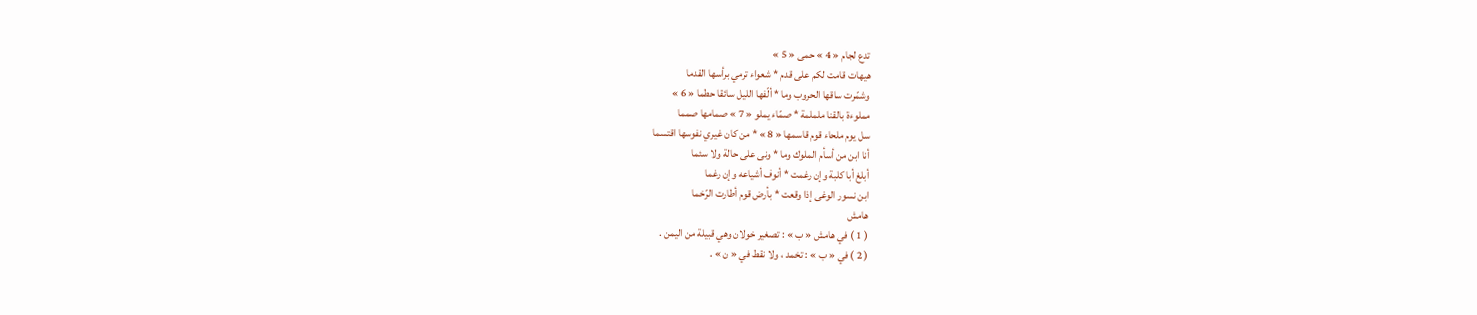تدع لجام « 4 » حمى « 5 »
هيهات قامت لكم على قدم * شعواء ترمي برأسها القدما
وشمّرت ساقها الحروب وما * ألّفها الليل سائقا حطما « 6 »
مملوءة بالقنا ململمة * صمّاء يملو « 7 » صمامها صمما
سل يوم ملحاء قوم قاسمها « 8 » * من كان غيري نفوسها اقتسما
أنا ابن من أسأم الملوك وما * ونى على حالة ولا سئما
أبلغ أبا كلبة وإن رغمت * أنوف أشياعه وإن رغما
ابن نسور الوغى إذا وقعت * بأرض قوم أطارت الرّخما
هامش
( 1 ) في هامش « ب » : تصغير خولان وهي قبيلة من اليمن .
( 2 ) في « ب » : تخمد ، ولا نقط في « ن » .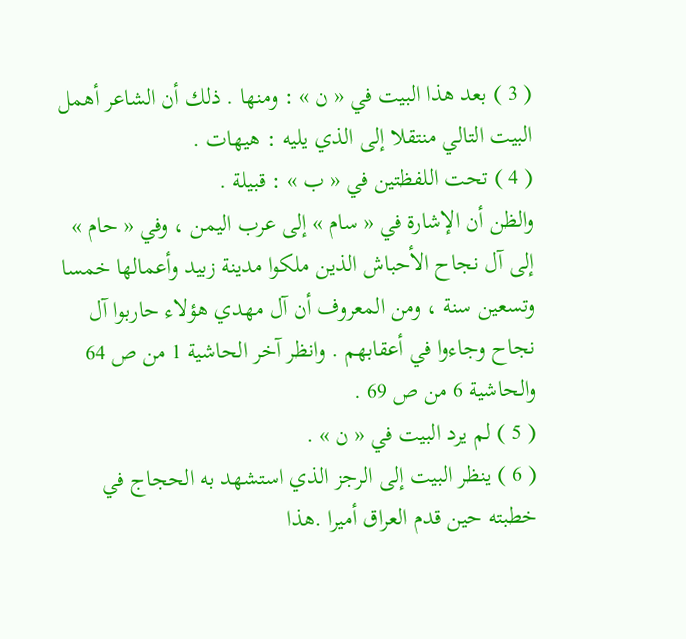( 3 ) بعد هذا البيت في « ن » : ومنها . ذلك أن الشاعر أهمل البيت التالي منتقلا إلى الذي يليه : هيهات .
( 4 ) تحت اللفظتين في « ب » : قبيلة .
والظن أن الإشارة في « سام » إلى عرب اليمن ، وفي « حام » إلى آل نجاح الأحباش الذين ملكوا مدينة زبيد وأعمالها خمسا وتسعين سنة ، ومن المعروف أن آل مهدي هؤلاء حاربوا آل نجاح وجاءوا في أعقابهم . وانظر آخر الحاشية 1 من ص 64 والحاشية 6 من ص 69 .
( 5 ) لم يرد البيت في « ن » .
( 6 ) ينظر البيت إلى الرجز الذي استشهد به الحجاج في خطبته حين قدم العراق أميرا .هذا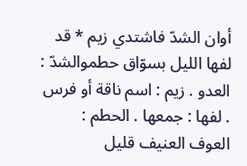أوان الشدّ فاشتدي زيم * قد لفها الليل بسوّاق حطموالشدّ : العدو . زيم : اسم ناقة أو فرس . لفها : جمعها . الحطم : العوف العنيف قليل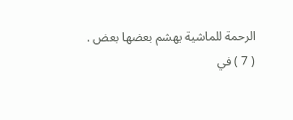الرحمة للماشية يهشم بعضها بعض .
( 7 ) في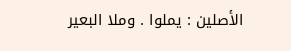الأصلين : يملوا . وملا البعير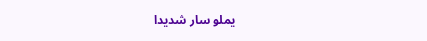يملو سار شديدا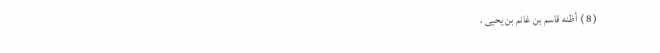( 8 ) أظنه قاسم بن غانم بن يحيى ،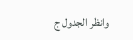وانظر الجدول ج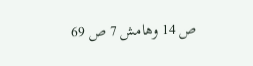ص 14 وهامش 7 ص 69